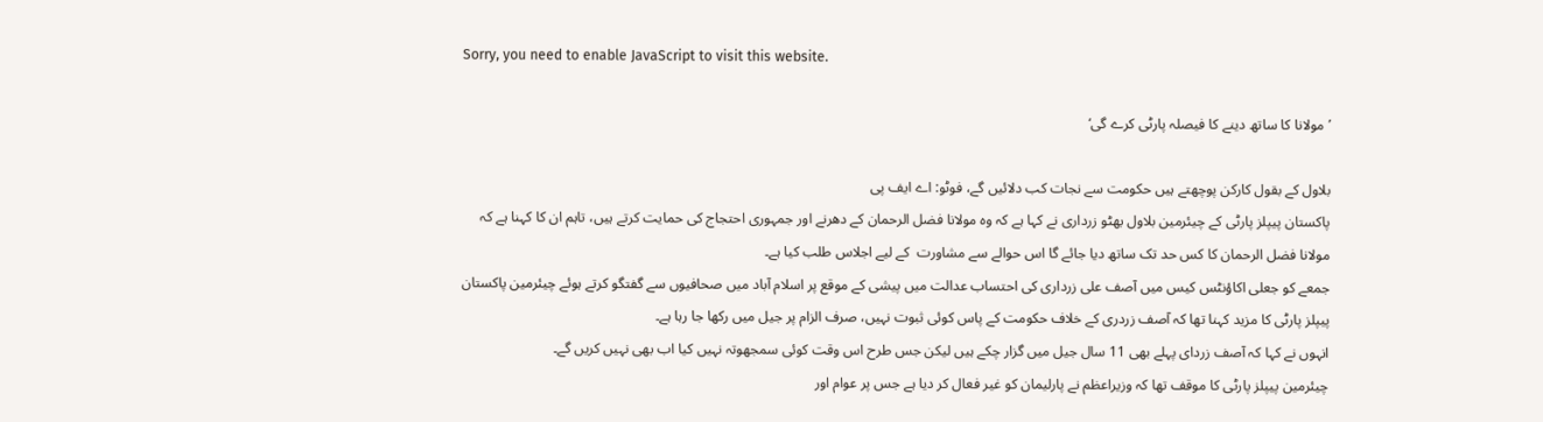Sorry, you need to enable JavaScript to visit this website.

’مولانا کا ساتھ دینے کا فیصلہ پارٹی کرے گی‘

بلاول کے بقول کارکن پوچھتے ہیں حکومت سے نجات کب دلائیں گے، فوٹو: اے ایف پی
پاکستان پیپلز پارٹی کے چیئرمین بلاول بھٹو زرداری نے کہا ہے کہ وہ مولانا فضل الرحمان کے دھرنے اور جمہوری احتجاج کی حمایت کرتے ہیں، تاہم ان کا کہنا ہے کہ مولانا فضل الرحمان کا کس حد تک ساتھ دیا جائے گا اس حوالے سے مشاورت  کے لیے اجلاس طلب کیا ہے۔
جمعے کو جعلی اکاؤنٹس کیس میں آصف علی زرداری کی احتساب عدالت میں پیشی کے موقع پر اسلام آباد میں صحافیوں سے گفتگو کرتے ہوئے چیئرمین پاکستان پیپلز پارٹی کا مزید کہنا تھا کہ آصف زردری کے خلاف حکومت کے پاس کوئی ثبوت نہیں، صرف الزام پر جیل میں رکھا جا رہا ہے۔
انہوں نے کہا کہ آصف زردای پہلے بھی 11 سال جیل میں گزار چکے ہیں لیکن جس طرح اس وقت کوئی سمجھوتہ نہیں کیا اب بھی نہیں کریں گے۔
چیئرمین پیپلز پارٹی کا موقف تھا کہ وزیراعظم نے پارلیمان کو غیر فعال کر دیا ہے جس پر عوام اور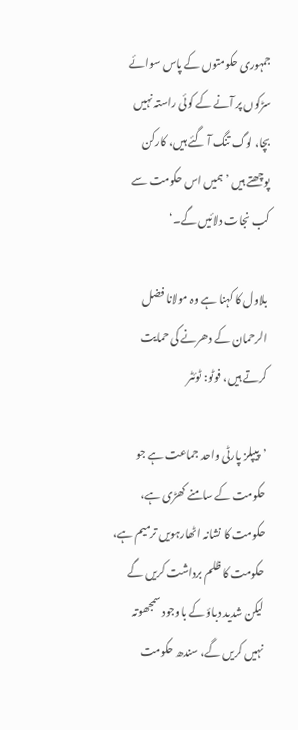جمہوری حکومتوں کے پاس سوائے سڑکوں پر آنے کے کوئی راستہ نہیں بچا، لوگ تنگ آ گئے ہیں، کارکن پوچھتے ہیں ’ہمیں اس حکومت سے کب نجات دلائیں گے۔‘

بلاول کا کہنا ہے وہ مولانا فضل الرحمان کے دھرنے کی حمایت کرتے ہیں، فوٹو: ٹوئٹر

’پیپلز پارٹی واحد جماعت ہے جو حکومت کے سامنے کھڑی ہے، حکومت کا نشانہ اٹھارہویں ترمیم ہے، حکومت کا ظلم برداشت کریں گے لیکن شدید دباؤ کے باوجود سمجھوتہ نہیں کریں گے، سندھ حکومت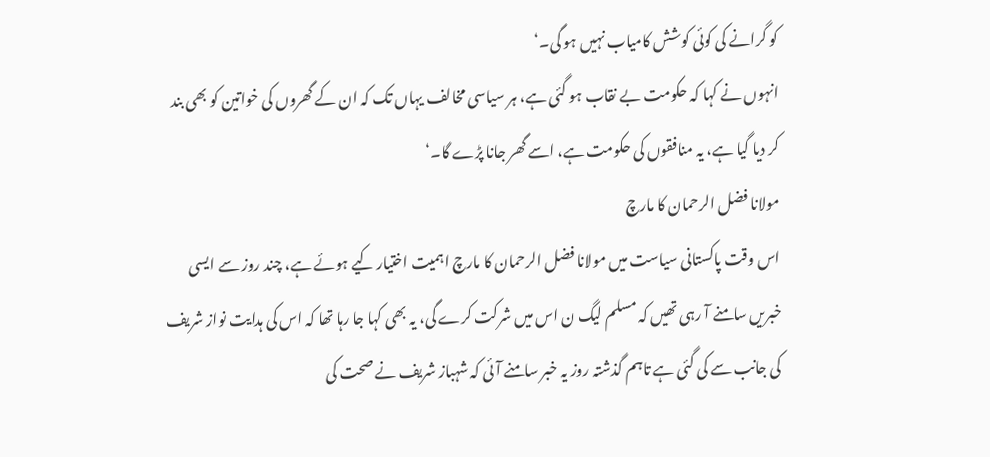کو گرانے کی کوئی کوشش کامیاب نہیں ہو گی۔‘
انہوں نے کہا کہ حکومت بے نقاب ہو گئی ہے، ہر سیاسی مخالف یہاں تک کہ ان کے گھروں کی خواتین کو بھی بند کر دیا گیا ہے، یہ منافقوں کی حکومت ہے، اسے گھر جانا پڑے گا۔‘
مولانا فضل الرحمان کا مارچ
اس وقت پاکستانی سیاست میں مولانا فضل الرحمان کا مارچ اہمیت اختیار کیے ہوئے ہے، چند روز سے ایسی خبریں سامنے آ رہی تھیں کہ مسلم لیگ ن اس میں شرکت کرے گی، یہ بھی کہا جا رہا تھا کہ اس کی ہدایت نواز شریف کی جانب سے کی گئی ہے تاہم گذشتہ روز یہ خبر سامنے آئی کہ شہباز شریف نے صحت کی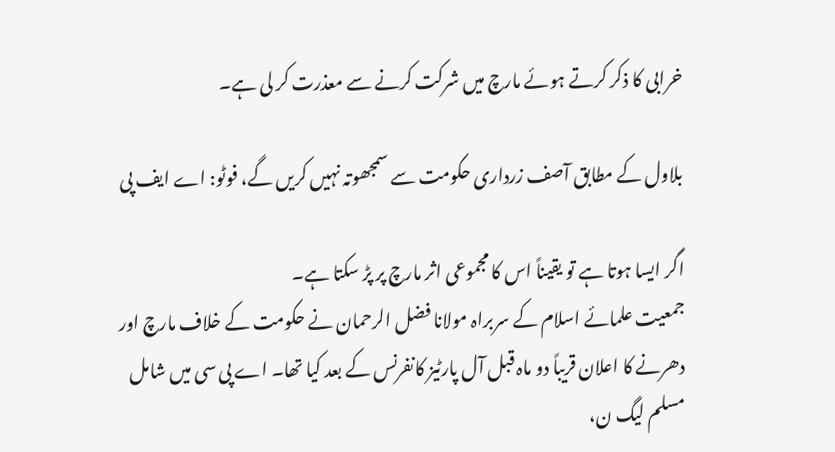خرابی کا ذکر کرتے ہوئے مارچ میں شرکت کرنے سے معذرت کر لی ہے۔

بلاول کے مطابق آصف زرداری حکومت سے سمجھوتہ نہیں کریں گے، فوٹو: اے ایف پی

اگر ایسا ہوتا ہے تو یقیناً اس کا مجموعی اثر مارچ پر پڑ سکتا ہے۔
جمعیت علمائے اسلام کے سربراہ مولانا فضل الرحمان نے حکومت کے خلاف مارچ اور دھرنے کا اعلان قریباً دو ماہ قبل آل پارٹیز کانفرنس کے بعد کیا تھا۔ اے پی سی میں شامل مسلم لیگ ن،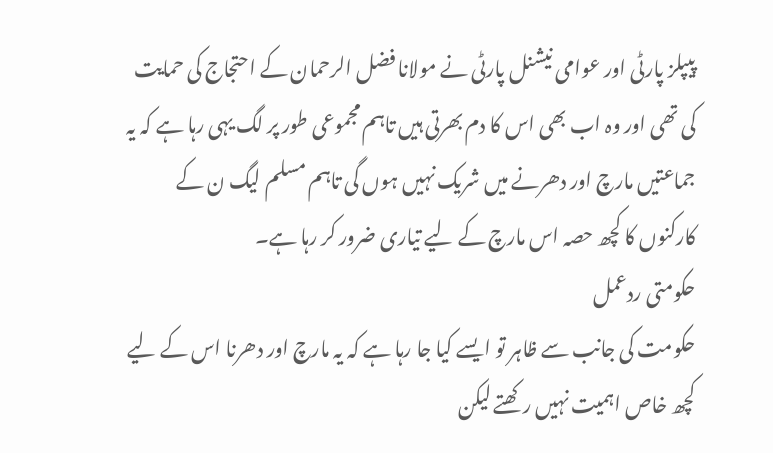پیپلز پارٹی اور عوامی نیشنل پارٹی نے مولانا فضل الرحمان کے احتجاج کی حمایت کی تھی اور وہ اب بھی اس کا دم بھرتی ہیں تاہم مجموعی طور پر لگ یہی رہا ہے کہ یہ جماعتیں مارچ اور دھرنے میں شریک نہیں ہوں گی تاہم مسلم لیگ ن کے کارکنوں کا کچھ حصہ اس مارچ کے لیے تیاری ضرور کر رہا ہے۔
حکومتی ردعمل
حکومت کی جانب سے ظاہر تو ایسے کیا جا رہا ہے کہ یہ مارچ اور دھرنا اس کے لیے کچھ خاص اہمیت نہیں رکھتے لیکن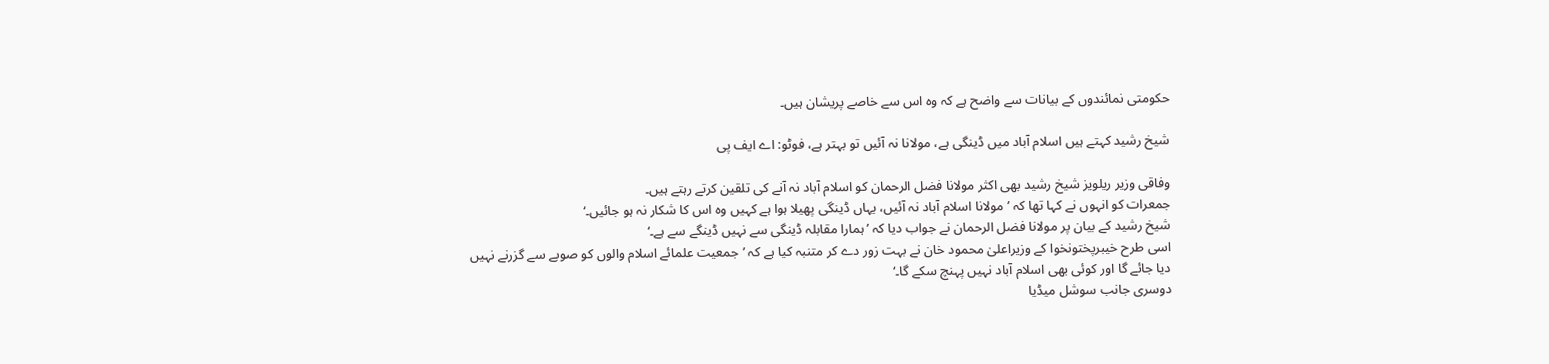حکومتی نمائندوں کے بیانات سے واضح ہے کہ وہ اس سے خاصے پریشان ہیں۔

شیخ رشید کہتے ہیں اسلام آباد میں ڈینگی ہے، مولانا نہ آئیں تو بہتر ہے، فوٹو: اے ایف پی

وفاقی وزیر ریلویز شیخ رشید بھی اکثر مولانا فضل الرحمان کو اسلام آباد نہ آنے کی تلقین کرتے رہتے ہیں۔
جمعرات کو انہوں نے کہا تھا کہ ’مولانا اسلام آباد نہ آئیں، یہاں ڈینگی پھیلا ہوا ہے کہیں وہ اس کا شکار نہ ہو جائیں۔‘
شیخ رشید کے بیان پر مولانا فضل الرحمان نے جواب دیا کہ ’ہمارا مقابلہ ڈینگی سے نہیں ڈینگے سے ہے۔‘
اسی طرح خیبرپختونخوا کے وزیراعلیٰ محمود خان نے بہت زور دے کر متنبہ کیا ہے کہ ’جمعیت علمائے اسلام والوں کو صوبے سے گزرنے نہیں دیا جائے گا اور کوئی بھی اسلام آباد نہیں پہنچ سکے گا۔‘
دوسری جانب سوشل میڈیا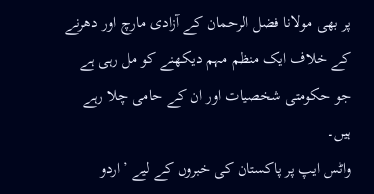پر بھی مولانا فضل الرحمان کے آزادی مارچ اور دھرنے کے خلاف ایک منظم مہم دیکھنے کو مل رہی ہے جو حکومتی شخصیات اور ان کے حامی چلا رہے ہیں۔
واٹس ایپ پر پاکستان کی خبروں کے لیے ’اردو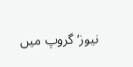نیوز‘ گروپ میں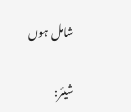شامل ہوں

شیئر: